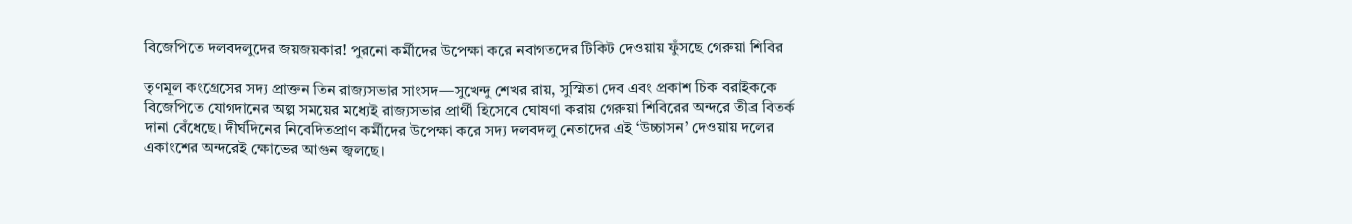বিজেপিতে দলবদলুদের জয়জয়কার! পুরনো কর্মীদের উপেক্ষা করে নবাগতদের টিকিট দেওয়ায় ফুঁসছে গেরুয়া শিবির

তৃণমূল কংগ্রেসের সদ্য প্রাক্তন তিন রাজ্যসভার সাংসদ—সুখেন্দু শেখর রায়, সুস্মিতা দেব এবং প্রকাশ চিক বরাইককে বিজেপিতে যোগদানের অল্প সময়ের মধ্যেই রাজ্যসভার প্রার্থী হিসেবে ঘোষণা করায় গেরুয়া শিবিরের অন্দরে তীব্র বিতর্ক দানা বেঁধেছে। দীর্ঘদিনের নিবেদিতপ্রাণ কর্মীদের উপেক্ষা করে সদ্য দলবদলু নেতাদের এই ‘উচ্চাসন’ দেওয়ায় দলের একাংশের অন্দরেই ক্ষোভের আগুন জ্বলছে।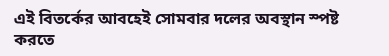এই বিতর্কের আবহেই সোমবার দলের অবস্থান স্পষ্ট করতে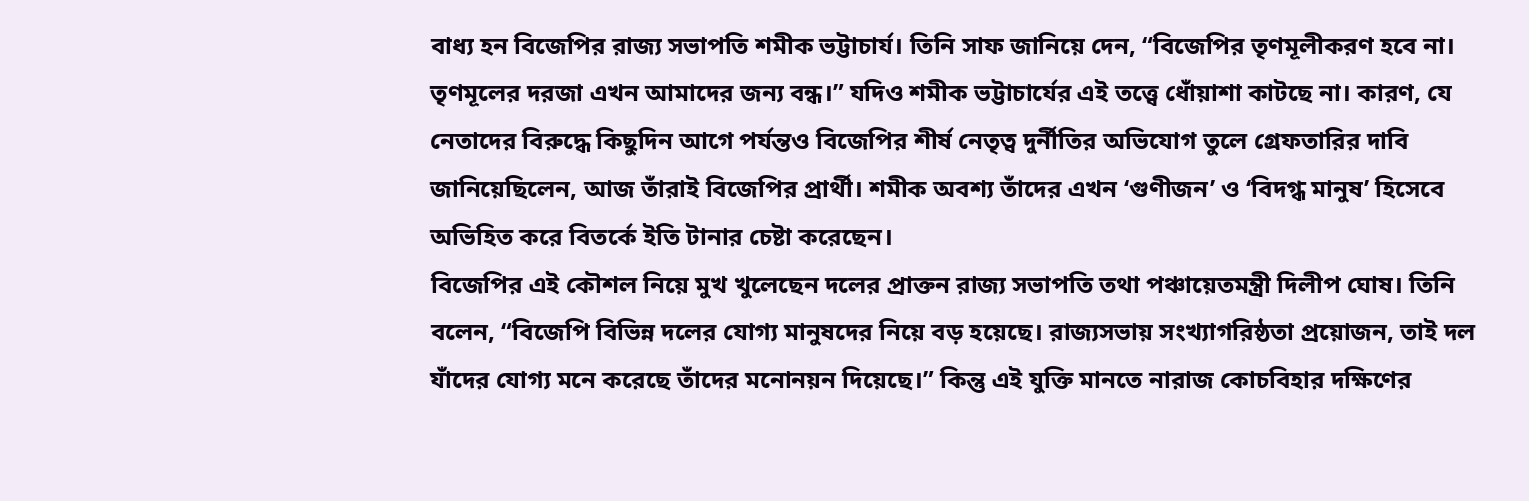বাধ্য হন বিজেপির রাজ্য সভাপতি শমীক ভট্টাচার্য। তিনি সাফ জানিয়ে দেন, “বিজেপির তৃণমূলীকরণ হবে না। তৃণমূলের দরজা এখন আমাদের জন্য বন্ধ।” যদিও শমীক ভট্টাচার্যের এই তত্ত্বে ধোঁয়াশা কাটছে না। কারণ, যে নেতাদের বিরুদ্ধে কিছুদিন আগে পর্যন্তও বিজেপির শীর্ষ নেতৃত্ব দুর্নীতির অভিযোগ তুলে গ্রেফতারির দাবি জানিয়েছিলেন, আজ তাঁরাই বিজেপির প্রার্থী। শমীক অবশ্য তাঁদের এখন ‘গুণীজন’ ও ‘বিদগ্ধ মানুষ’ হিসেবে অভিহিত করে বিতর্কে ইতি টানার চেষ্টা করেছেন।
বিজেপির এই কৌশল নিয়ে মুখ খুলেছেন দলের প্রাক্তন রাজ্য সভাপতি তথা পঞ্চায়েতমন্ত্রী দিলীপ ঘোষ। তিনি বলেন, “বিজেপি বিভিন্ন দলের যোগ্য মানুষদের নিয়ে বড় হয়েছে। রাজ্যসভায় সংখ্যাগরিষ্ঠতা প্রয়োজন, তাই দল যাঁদের যোগ্য মনে করেছে তাঁদের মনোনয়ন দিয়েছে।” কিন্তু এই যুক্তি মানতে নারাজ কোচবিহার দক্ষিণের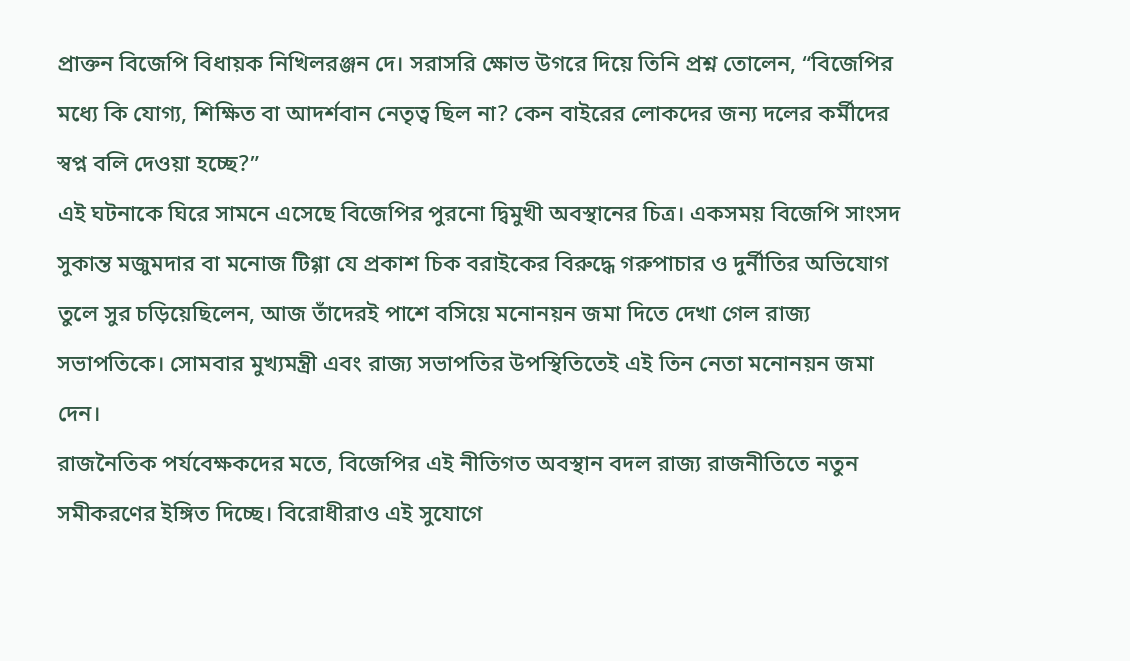প্রাক্তন বিজেপি বিধায়ক নিখিলরঞ্জন দে। সরাসরি ক্ষোভ উগরে দিয়ে তিনি প্রশ্ন তোলেন, “বিজেপির মধ্যে কি যোগ্য, শিক্ষিত বা আদর্শবান নেতৃত্ব ছিল না? কেন বাইরের লোকদের জন্য দলের কর্মীদের স্বপ্ন বলি দেওয়া হচ্ছে?”
এই ঘটনাকে ঘিরে সামনে এসেছে বিজেপির পুরনো দ্বিমুখী অবস্থানের চিত্র। একসময় বিজেপি সাংসদ সুকান্ত মজুমদার বা মনোজ টিগ্গা যে প্রকাশ চিক বরাইকের বিরুদ্ধে গরুপাচার ও দুর্নীতির অভিযোগ তুলে সুর চড়িয়েছিলেন, আজ তাঁদেরই পাশে বসিয়ে মনোনয়ন জমা দিতে দেখা গেল রাজ্য সভাপতিকে। সোমবার মুখ্যমন্ত্রী এবং রাজ্য সভাপতির উপস্থিতিতেই এই তিন নেতা মনোনয়ন জমা দেন।
রাজনৈতিক পর্যবেক্ষকদের মতে, বিজেপির এই নীতিগত অবস্থান বদল রাজ্য রাজনীতিতে নতুন সমীকরণের ইঙ্গিত দিচ্ছে। বিরোধীরাও এই সুযোগে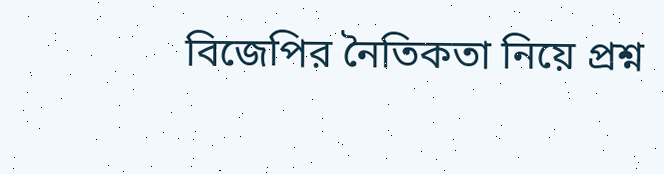বিজেপির নৈতিকতা নিয়ে প্রশ্ন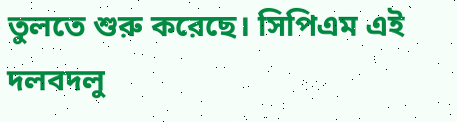তুলতে শুরু করেছে। সিপিএম এই দলবদলু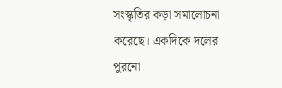সংস্কৃতির কড়া সমালোচনা করেছে। একদিকে দলের পুরনো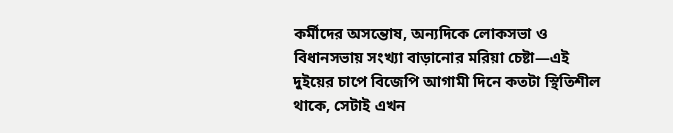কর্মীদের অসন্তোষ, অন্যদিকে লোকসভা ও বিধানসভায় সংখ্যা বাড়ানোর মরিয়া চেষ্টা—এই দুইয়ের চাপে বিজেপি আগামী দিনে কতটা স্থিতিশীল থাকে, সেটাই এখন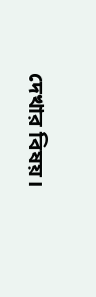দেখার বিষয়।